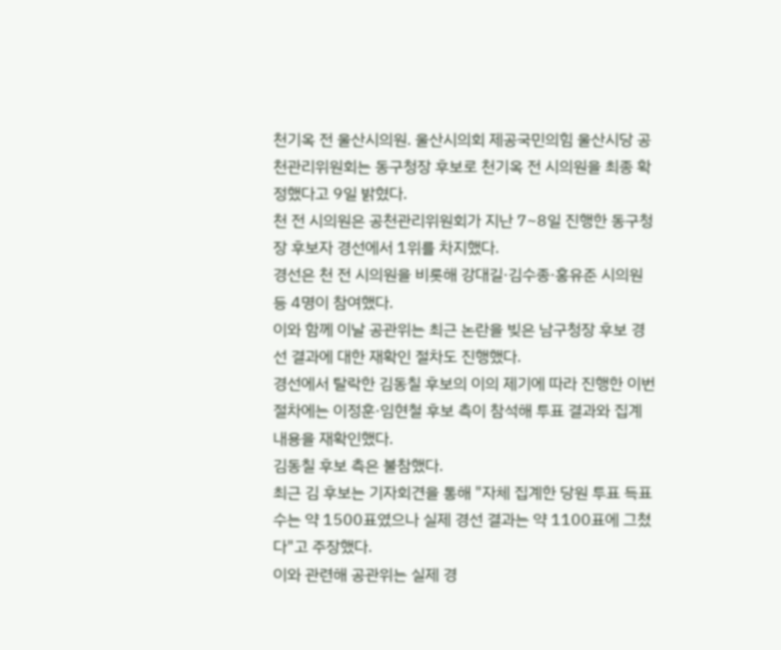천기옥 전 울산시의원. 울산시의회 제공국민의힘 울산시당 공천관리위원회는 동구청장 후보로 천기옥 전 시의원을 최종 확정했다고 9일 밝혔다.
천 전 시의원은 공천관리위원회가 지난 7~8일 진행한 동구청장 후보자 경선에서 1위를 차지했다.
경선은 천 전 시의원을 비롯해 강대길·김수종·홍유준 시의원 등 4명이 참여했다.
이와 함께 이날 공관위는 최근 논란을 빚은 남구청장 후보 경선 결과에 대한 재확인 절차도 진행했다.
경선에서 탈락한 김동칠 후보의 이의 제기에 따라 진행한 이번 절차에는 이정훈·임현철 후보 측이 참석해 투표 결과와 집계 내용을 재확인했다.
김동칠 후보 측은 불참했다.
최근 김 후보는 기자회견을 통해 "자체 집계한 당원 투표 득표수는 약 1500표였으나 실제 경선 결과는 약 1100표에 그쳤다"고 주장했다.
이와 관련해 공관위는 실제 경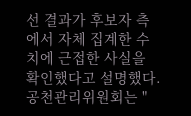선 결과가 후보자 측에서 자체 집계한 수치에 근접한 사실을 확인했다고 설명했다.
공천관리위원회는 "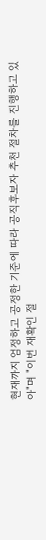현재까지 엄정하고 공정한 기준에 따라 공직후보자 추천 절차를 진행하고 있아"며 "이번 재확인 절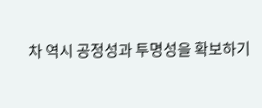차 역시 공정성과 투명성을 확보하기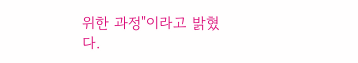위한 과정"이라고 밝혔다.